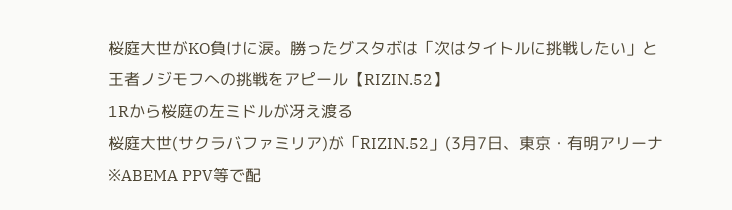桜庭大世がKO負けに涙。勝ったグスタボは「次はタイトルに挑戦したい」と王者ノジモフへの挑戦をアピール【RIZIN.52】
1Rから桜庭の左ミドルが冴え渡る
桜庭大世(サクラバファミリア)が「RIZIN.52」(3月7日、東京・有明アリーナ ※ABEMA PPV等で配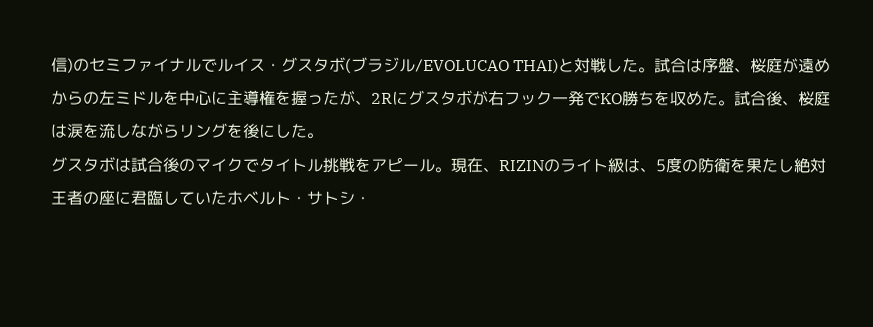信)のセミファイナルでルイス・グスタボ(ブラジル/EVOLUCAO THAI)と対戦した。試合は序盤、桜庭が遠めからの左ミドルを中心に主導権を握ったが、2Rにグスタボが右フック一発でKO勝ちを収めた。試合後、桜庭は涙を流しながらリングを後にした。
グスタボは試合後のマイクでタイトル挑戦をアピール。現在、RIZINのライト級は、5度の防衛を果たし絶対王者の座に君臨していたホベルト・サトシ・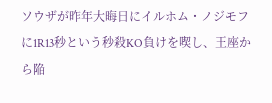ソウザが昨年大晦日にイルホム・ノジモフに1R13秒という秒殺KO負けを喫し、王座から陥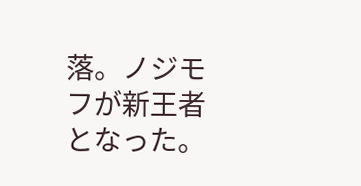落。ノジモフが新王者となった。